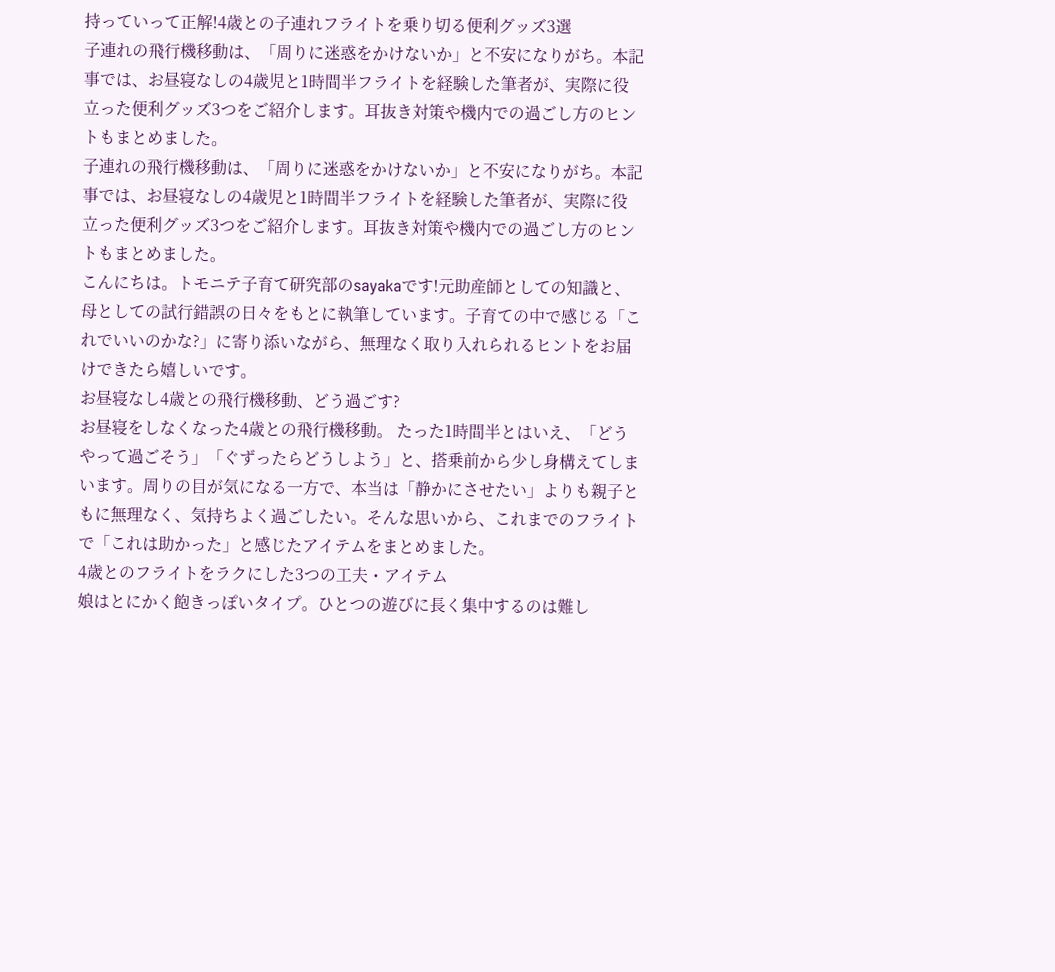持っていって正解!4歳との子連れフライトを乗り切る便利グッズ3選
子連れの飛行機移動は、「周りに迷惑をかけないか」と不安になりがち。本記事では、お昼寝なしの4歳児と1時間半フライトを経験した筆者が、実際に役立った便利グッズ3つをご紹介します。耳抜き対策や機内での過ごし方のヒントもまとめました。
子連れの飛行機移動は、「周りに迷惑をかけないか」と不安になりがち。本記事では、お昼寝なしの4歳児と1時間半フライトを経験した筆者が、実際に役立った便利グッズ3つをご紹介します。耳抜き対策や機内での過ごし方のヒントもまとめました。
こんにちは。トモニテ子育て研究部のsayakaです!元助産師としての知識と、母としての試行錯誤の日々をもとに執筆しています。子育ての中で感じる「これでいいのかな?」に寄り添いながら、無理なく取り入れられるヒントをお届けできたら嬉しいです。
お昼寝なし4歳との飛行機移動、どう過ごす?
お昼寝をしなくなった4歳との飛行機移動。 たった1時間半とはいえ、「どうやって過ごそう」「ぐずったらどうしよう」と、搭乗前から少し身構えてしまいます。周りの目が気になる一方で、本当は「静かにさせたい」よりも親子ともに無理なく、気持ちよく過ごしたい。そんな思いから、これまでのフライトで「これは助かった」と感じたアイテムをまとめました。
4歳とのフライトをラクにした3つの工夫・アイテム
娘はとにかく飽きっぽいタイプ。ひとつの遊びに長く集中するのは難し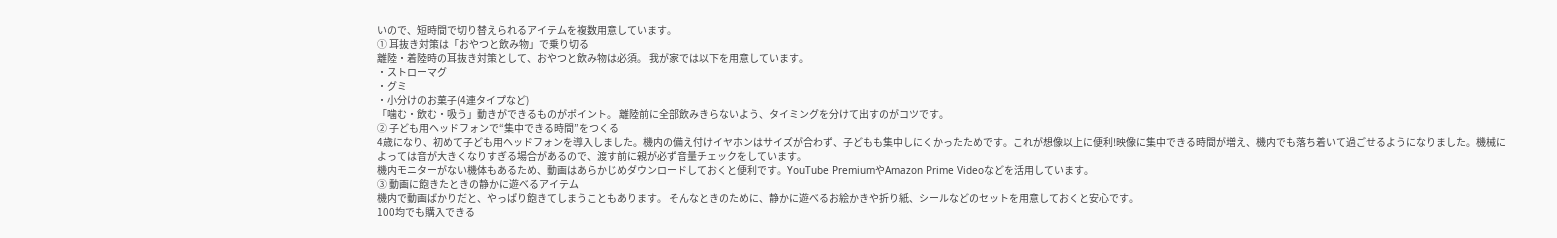いので、短時間で切り替えられるアイテムを複数用意しています。
① 耳抜き対策は「おやつと飲み物」で乗り切る
離陸・着陸時の耳抜き対策として、おやつと飲み物は必須。 我が家では以下を用意しています。
・ストローマグ
・グミ
・小分けのお菓子(4連タイプなど)
「噛む・飲む・吸う」動きができるものがポイント。 離陸前に全部飲みきらないよう、タイミングを分けて出すのがコツです。
② 子ども用ヘッドフォンで“集中できる時間”をつくる
4歳になり、初めて子ども用ヘッドフォンを導入しました。機内の備え付けイヤホンはサイズが合わず、子どもも集中しにくかったためです。これが想像以上に便利!映像に集中できる時間が増え、機内でも落ち着いて過ごせるようになりました。機械によっては音が大きくなりすぎる場合があるので、渡す前に親が必ず音量チェックをしています。
機内モニターがない機体もあるため、動画はあらかじめダウンロードしておくと便利です。YouTube PremiumやAmazon Prime Videoなどを活用しています。
③ 動画に飽きたときの静かに遊べるアイテム
機内で動画ばかりだと、やっぱり飽きてしまうこともあります。 そんなときのために、静かに遊べるお絵かきや折り紙、シールなどのセットを用意しておくと安心です。
100均でも購入できる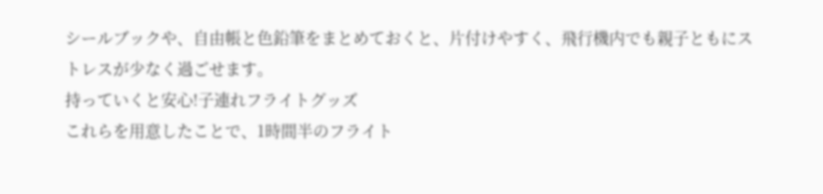シールブックや、自由帳と色鉛筆をまとめておくと、片付けやすく、飛行機内でも親子ともにストレスが少なく過ごせます。
持っていくと安心!子連れフライトグッズ
これらを用意したことで、1時間半のフライト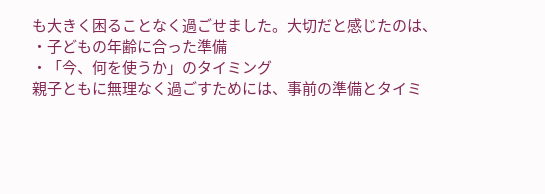も大きく困ることなく過ごせました。大切だと感じたのは、
・子どもの年齢に合った準備
・「今、何を使うか」のタイミング
親子ともに無理なく過ごすためには、事前の準備とタイミ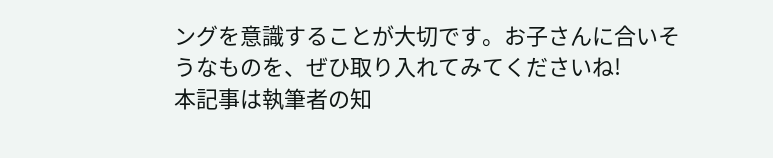ングを意識することが大切です。お子さんに合いそうなものを、ぜひ取り入れてみてくださいね!
本記事は執筆者の知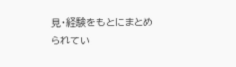見・経験をもとにまとめられてい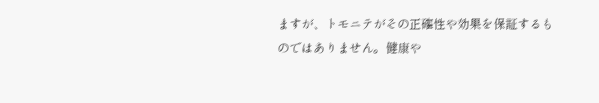ますが、トモニテがその正確性や効果を保証するものではありません。健康や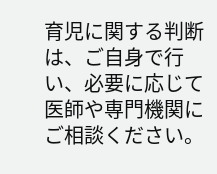育児に関する判断は、ご自身で行い、必要に応じて医師や専門機関にご相談ください。